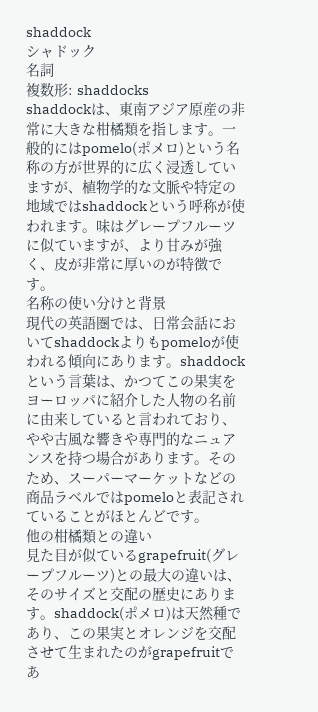shaddock
シャドック
名詞
複数形: shaddocks
shaddockは、東南アジア原産の非常に大きな柑橘類を指します。一般的にはpomelo(ポメロ)という名称の方が世界的に広く浸透していますが、植物学的な文脈や特定の地域ではshaddockという呼称が使われます。味はグレープフルーツに似ていますが、より甘みが強く、皮が非常に厚いのが特徴です。
名称の使い分けと背景
現代の英語圏では、日常会話においてshaddockよりもpomeloが使われる傾向にあります。shaddockという言葉は、かつてこの果実をヨーロッパに紹介した人物の名前に由来していると言われており、やや古風な響きや専門的なニュアンスを持つ場合があります。そのため、スーパーマーケットなどの商品ラベルではpomeloと表記されていることがほとんどです。
他の柑橘類との違い
見た目が似ているgrapefruit(グレープフルーツ)との最大の違いは、そのサイズと交配の歴史にあります。shaddock(ポメロ)は天然種であり、この果実とオレンジを交配させて生まれたのがgrapefruitであ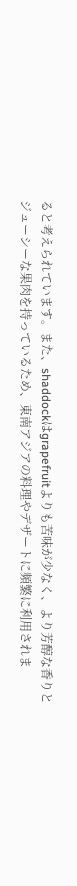ると考えられています。また、shaddockはgrapefruitよりも苦味が少なく、より芳醇な香りとジューシーな果肉を持っているため、東南アジアの料理やデザートに頻繁に利用されま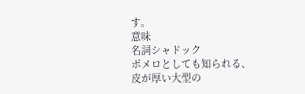す。
意味
名詞シャドック
ポメロとしても知られる、皮が厚い大型の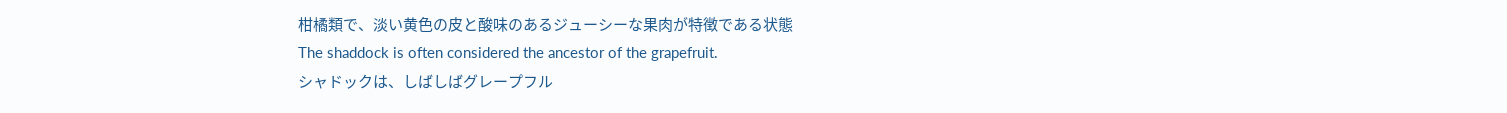柑橘類で、淡い黄色の皮と酸味のあるジューシーな果肉が特徴である状態
The shaddock is often considered the ancestor of the grapefruit.
シャドックは、しばしばグレープフル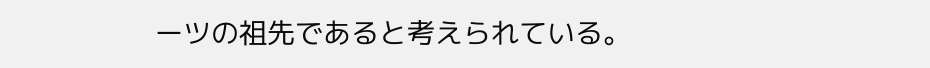ーツの祖先であると考えられている。